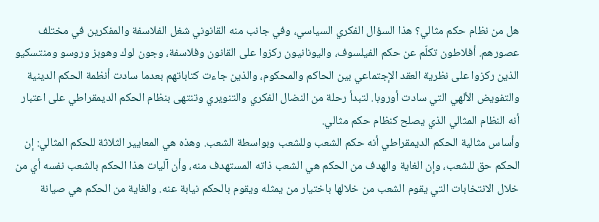هل من نظام حكم مثالي؟ هذا السؤال الفكري السياسي، وفي جانب منه القانوني شغل الفلاسفة والمفكرين في مختلف عصورهم. أفلاطون تكلّم عن حكم الفيلسوف، واليونانيون ركزوا على القانون وفلاسفة، وجون لوك وهوبز وروسو ومنتسكيو الذين ركزوا على نظرية العقد الإجتماعي بين الحاكم والمحكوم، والذين جاءت كتاباتهم بعدما سادت أنظمة الحكم الدينية والتفويض الألهي التي سادت أوروبا. لتبدأ رحلة من النضال الفكري والتنويري وتنتهى بنظام الحكم الديمقراطي على اعتبار أنه النظام المثالي الذي يصلح كنظام حكم مثالي.
وأساس مثالية الحكم الديمقراطي أنه حكم الشعب وللشعب وبواسطة الشعب. وهذه هي المعايير الثلاثة للحكم المثالي: إن الحكم حق للشعب، وإن الغاية والهدف من الحكم هي الشعب ذاته المستهدف منه، وأن آليات هذا الحكم بالشعب نفسه أي من خلال الانتخابات التي يقوم الشعب من خلالها باختيار من يمثله ويقوم بالحكم نيابة عنه. والغاية من الحكم هي صيانة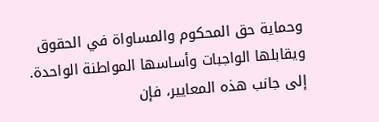وحماية حق المحكوم والمساواة في الحقوق ويقابلها الواجبات وأساسها المواطنة الواحدة.
إلى جانب هذه المعايير، فإن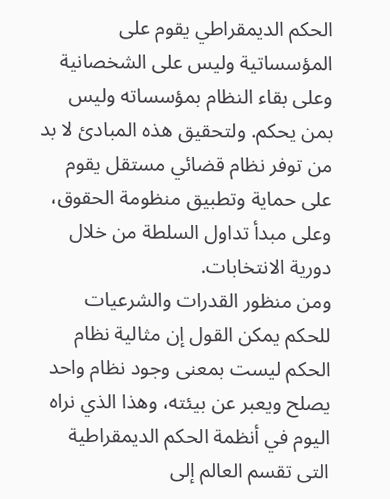الحكم الديمقراطي يقوم على المؤسساتية وليس على الشخصانية وعلى بقاء النظام بمؤسساته وليس بمن يحكم. ولتحقيق هذه المبادئ لا بد من توفر نظام قضائي مستقل يقوم على حماية وتطبيق منظومة الحقوق، وعلى مبدأ تداول السلطة من خلال دورية الانتخابات.
ومن منظور القدرات والشرعيات للحكم يمكن القول إن مثالية نظام الحكم ليست بمعنى وجود نظام واحد يصلح ويعبر عن بيئته، وهذا الذي نراه اليوم في أنظمة الحكم الديمقراطية التى تقسم العالم إلى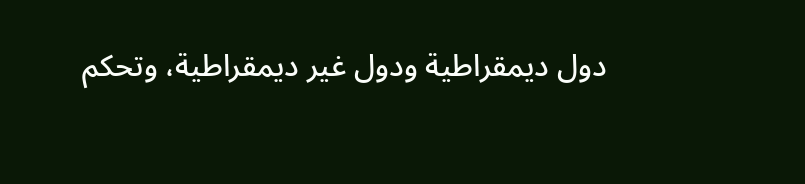دول ديمقراطية ودول غير ديمقراطية، وتحكم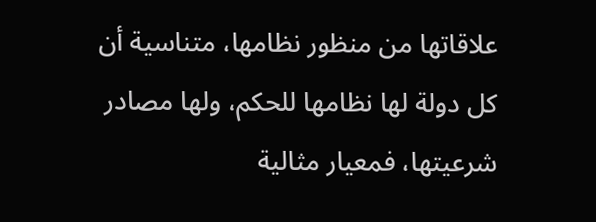علاقاتها من منظور نظامها، متناسية أن كل دولة لها نظامها للحكم، ولها مصادر شرعيتها، فمعيار مثالية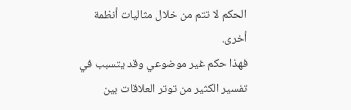الحكم لا تتم من خلال مثاليات أنظمة أخرى.
فهذا حكم غير موضوعي وقد يتسبب في تفسير الكثير من توتر العلاقات بين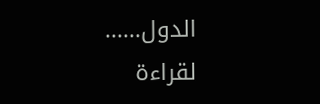الدول......
لقراءة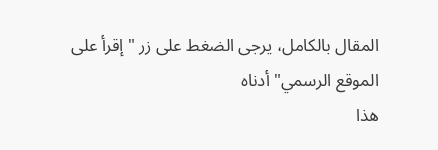المقال بالكامل، يرجى الضغط على زر "إقرأ على الموقع الرسمي" أدناه
هذا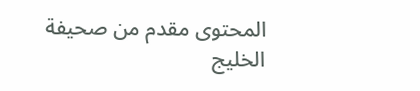المحتوى مقدم من صحيفة الخليج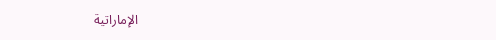الإماراتية